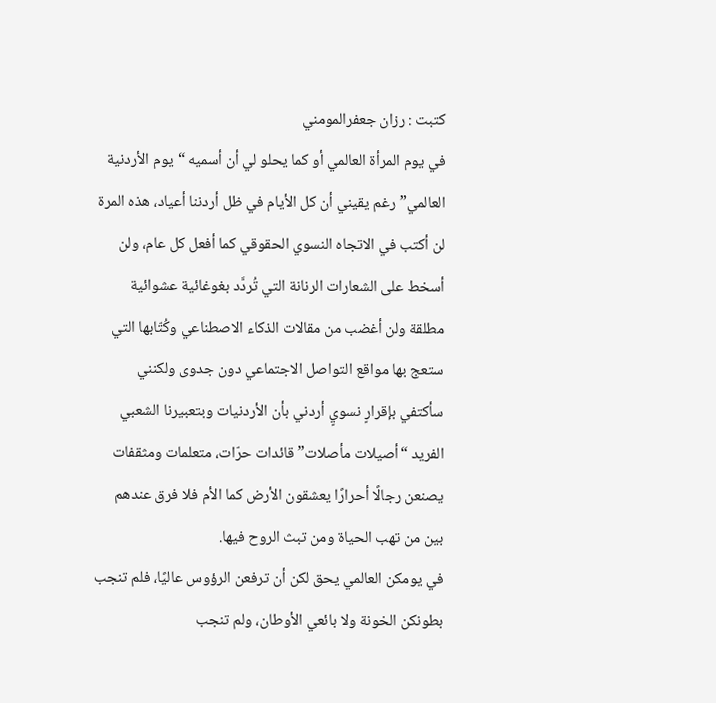كتبت : رزان جعفرالمومني
في يوم المرأة العالمي أو كما يحلو لي أن أسميه “يوم الأردنية العالمي” رغم يقيني أن كل الأيام في ظل أردننا أعياد، هذه المرة لن أكتب في الاتجاه النسوي الحقوقي كما أفعل كل عام، ولن أسخط على الشعارات الرنانة التي تُردَّد بغوغائية عشوائية مطلقة ولن أغضب من مقالات الذكاء الاصطناعي وكُتّابها التي ستعج بها مواقع التواصل الاجتماعي دون جدوى ولكنني سأكتفي بإقرارٍ نسويٍ أردني بأن الأردنيات وبتعبيرنا الشعبي الفريد “أصيلات مأصلات” قائدات حرّات، متعلمات ومثقفات يصنعن رجالًا أحرارًا يعشقون الأرض كما الأم فلا فرق عندهم بين من تهب الحياة ومن تبث الروح فيها.
في يومكن العالمي يحق لكن أن ترفعن الرؤوس عاليًا، فلم تنجب بطونكن الخونة ولا بائعي الأوطان، ولم تنجب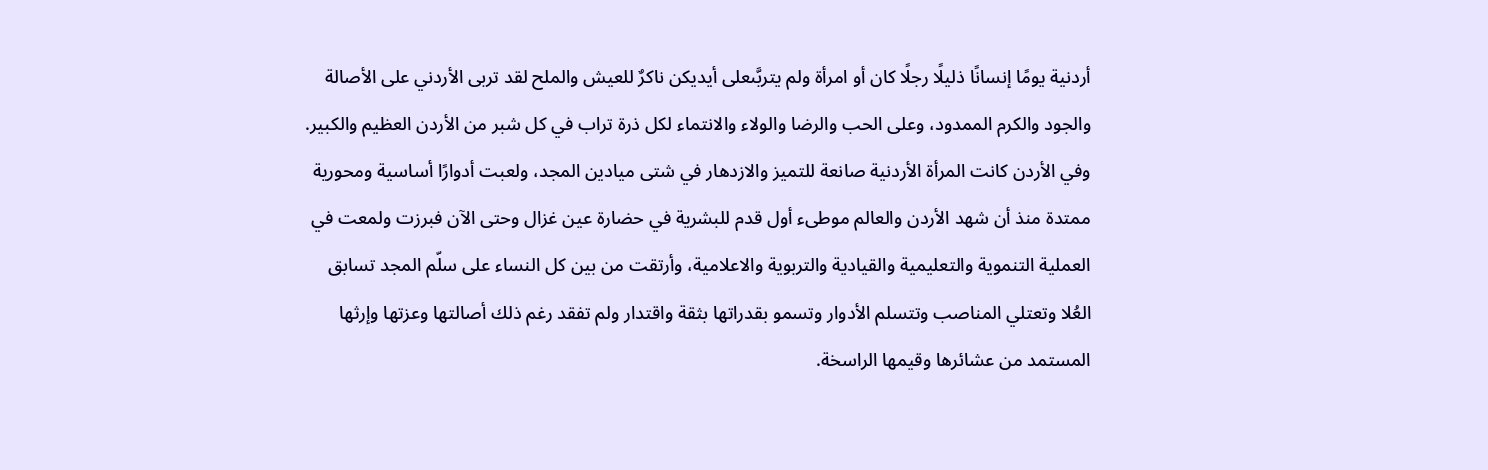أردنية يومًا إنسانًا ذليلًا رجلًا كان أو امرأة ولم يتربَّىعلى أيديكن ناكرٌ للعيش والملح لقد تربى الأردني على الأصالة والجود والكرم الممدود، وعلى الحب والرضا والولاء والانتماء لكل ذرة تراب في كل شبر من الأردن العظيم والكبير.
وفي الأردن كانت المرأة الأردنية صانعة للتميز والازدهار في شتى ميادين المجد، ولعبت أدوارًا أساسية ومحورية ممتدة منذ أن شهد الأردن والعالم موطىء أول قدم للبشرية في حضارة عين غزال وحتى الآن فبرزت ولمعت في العملية التنموية والتعليمية والقيادية والتربوية والاعلامية، وأرتقت من بين كل النساء على سلّم المجد تسابق العُلا وتعتلي المناصب وتتسلم الأدوار وتسمو بقدراتها بثقة واقتدار ولم تفقد رغم ذلك أصالتها وعزتها وإرثها المستمد من عشائرها وقيمها الراسخة.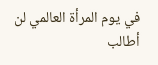في يوم المرأة العالمي لن أطالب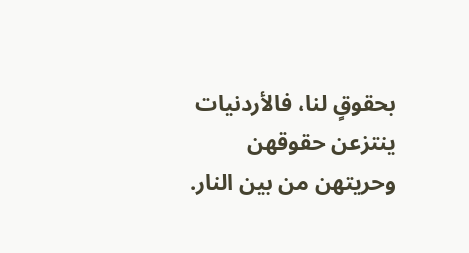بحقوقٍ لنا، فالأردنيات ينتزعن حقوقهن وحريتهن من بين النار.